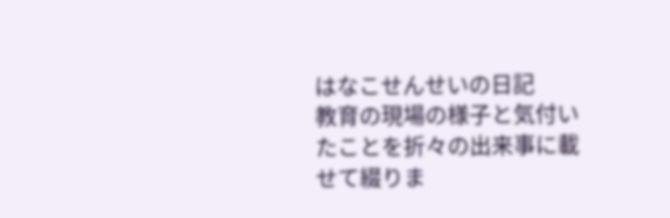はなこせんせいの日記
教育の現場の様子と気付いたことを折々の出来事に載せて綴りま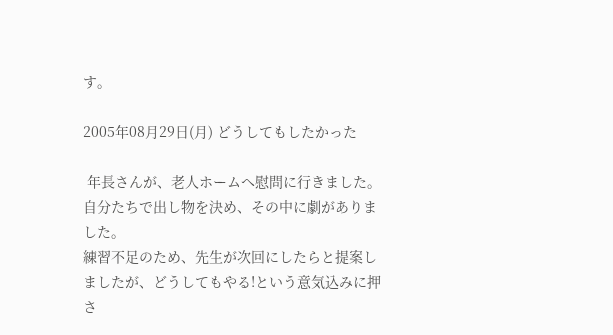す。

2005年08月29日(月) どうしてもしたかった

 年長さんが、老人ホームへ慰問に行きました。
自分たちで出し物を決め、その中に劇がありました。
練習不足のため、先生が次回にしたらと提案しましたが、どうしてもやる!という意気込みに押さ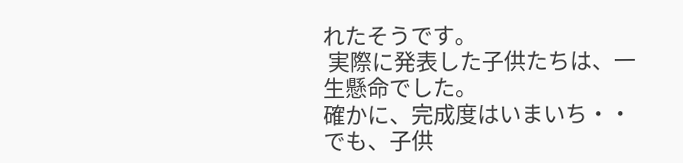れたそうです。
 実際に発表した子供たちは、一生懸命でした。
確かに、完成度はいまいち・・でも、子供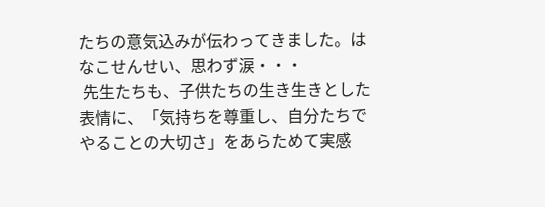たちの意気込みが伝わってきました。はなこせんせい、思わず涙・・・
 先生たちも、子供たちの生き生きとした表情に、「気持ちを尊重し、自分たちでやることの大切さ」をあらためて実感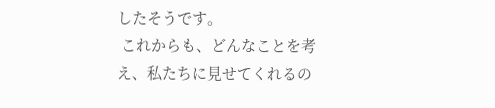したそうです。
 これからも、どんなことを考え、私たちに見せてくれるの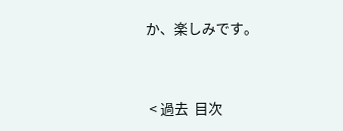か、楽しみです。


 < 過去  目次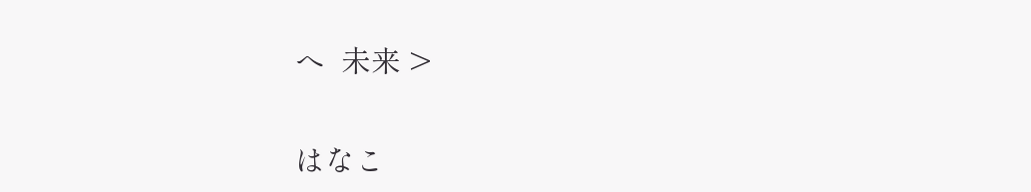へ  未来 >


はなこ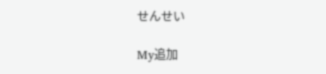せんせい

My追加